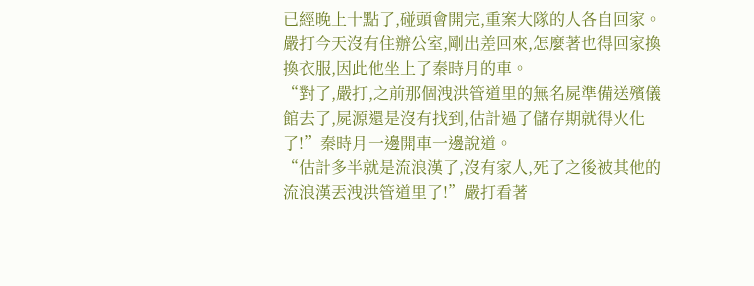已經晚上十點了,碰頭會開完,重案大隊的人各自回家。
嚴打今天沒有住辦公室,剛出差回來,怎麼著也得回家換換衣服,因此他坐上了秦時月的車。
“對了,嚴打,之前那個洩洪管道里的無名屍準備送殯儀館去了,屍源還是沒有找到,估計過了儲存期就得火化了!”秦時月一邊開車一邊說道。
“估計多半就是流浪漢了,沒有家人,死了之後被其他的流浪漢丟洩洪管道里了!”嚴打看著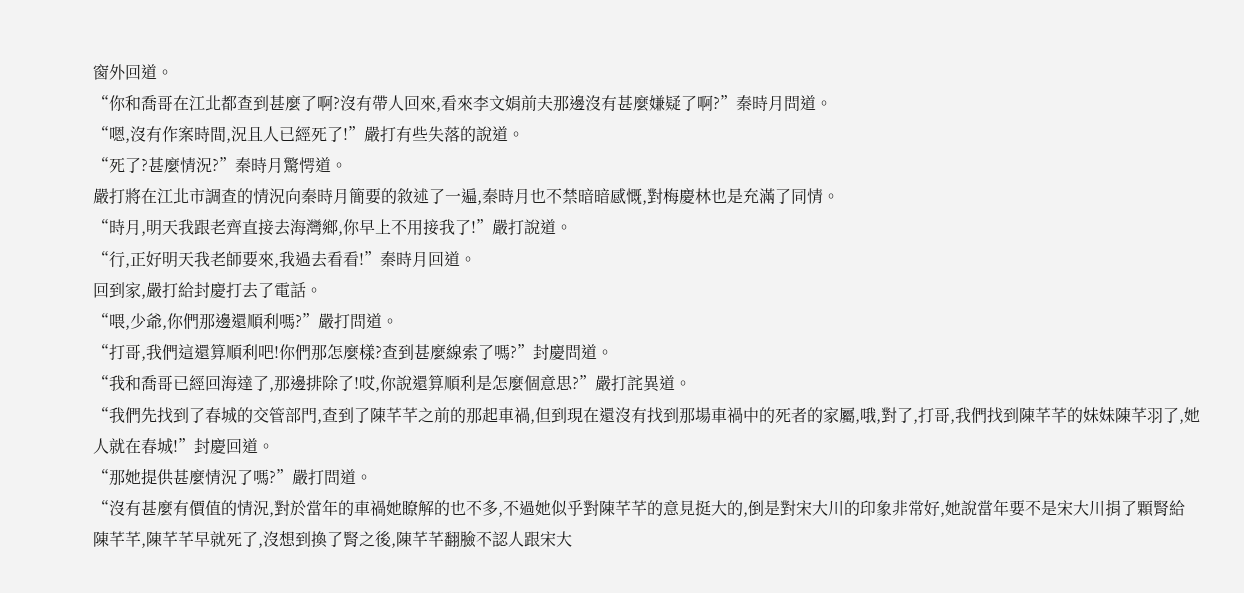窗外回道。
“你和喬哥在江北都查到甚麼了啊?沒有帶人回來,看來李文娟前夫那邊沒有甚麼嫌疑了啊?”秦時月問道。
“嗯,沒有作案時間,況且人已經死了!”嚴打有些失落的說道。
“死了?甚麼情況?”秦時月驚愕道。
嚴打將在江北市調查的情況向秦時月簡要的敘述了一遍,秦時月也不禁暗暗感慨,對梅慶林也是充滿了同情。
“時月,明天我跟老齊直接去海灣鄉,你早上不用接我了!”嚴打說道。
“行,正好明天我老師要來,我過去看看!”秦時月回道。
回到家,嚴打給封慶打去了電話。
“喂,少爺,你們那邊還順利嗎?”嚴打問道。
“打哥,我們這還算順利吧!你們那怎麼樣?查到甚麼線索了嗎?”封慶問道。
“我和喬哥已經回海達了,那邊排除了!哎,你說還算順利是怎麼個意思?”嚴打詫異道。
“我們先找到了春城的交管部門,查到了陳芊芊之前的那起車禍,但到現在還沒有找到那場車禍中的死者的家屬,哦,對了,打哥,我們找到陳芊芊的妹妹陳芊羽了,她人就在春城!”封慶回道。
“那她提供甚麼情況了嗎?”嚴打問道。
“沒有甚麼有價值的情況,對於當年的車禍她瞭解的也不多,不過她似乎對陳芊芊的意見挺大的,倒是對宋大川的印象非常好,她說當年要不是宋大川捐了顆腎給陳芊芊,陳芊芊早就死了,沒想到換了腎之後,陳芊芊翻臉不認人跟宋大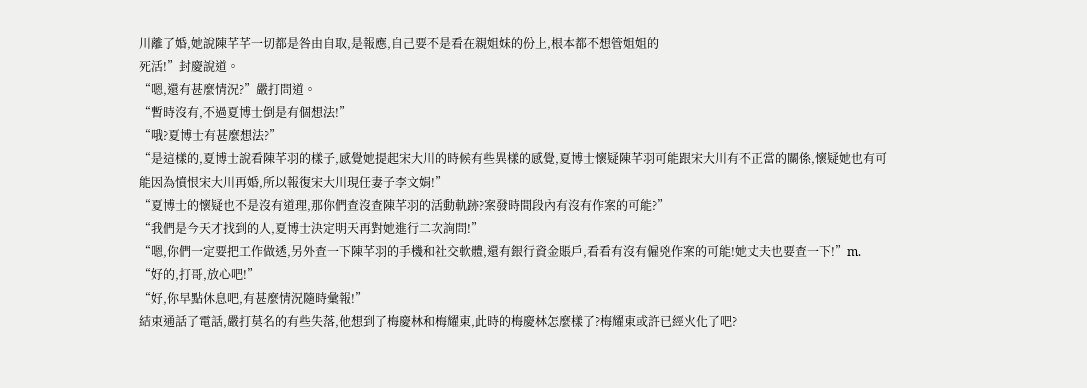川離了婚,她說陳芊芊一切都是咎由自取,是報應,自己要不是看在親姐妹的份上,根本都不想管姐姐的
死活!”封慶說道。
“嗯,還有甚麼情況?”嚴打問道。
“暫時沒有,不過夏博士倒是有個想法!”
“哦?夏博士有甚麼想法?”
“是這樣的,夏博士說看陳芊羽的樣子,感覺她提起宋大川的時候有些異樣的感覺,夏博士懷疑陳芊羽可能跟宋大川有不正當的關係,懷疑她也有可能因為憤恨宋大川再婚,所以報復宋大川現任妻子李文娟!”
“夏博士的懷疑也不是沒有道理,那你們查沒查陳芊羽的活動軌跡?案發時間段內有沒有作案的可能?”
“我們是今天才找到的人,夏博士決定明天再對她進行二次詢問!”
“嗯,你們一定要把工作做透,另外查一下陳芊羽的手機和社交軟體,還有銀行資金賬戶,看看有沒有僱兇作案的可能!她丈夫也要查一下!”m.
“好的,打哥,放心吧!”
“好,你早點休息吧,有甚麼情況隨時彙報!”
結束通話了電話,嚴打莫名的有些失落,他想到了梅慶林和梅耀東,此時的梅慶林怎麼樣了?梅耀東或許已經火化了吧?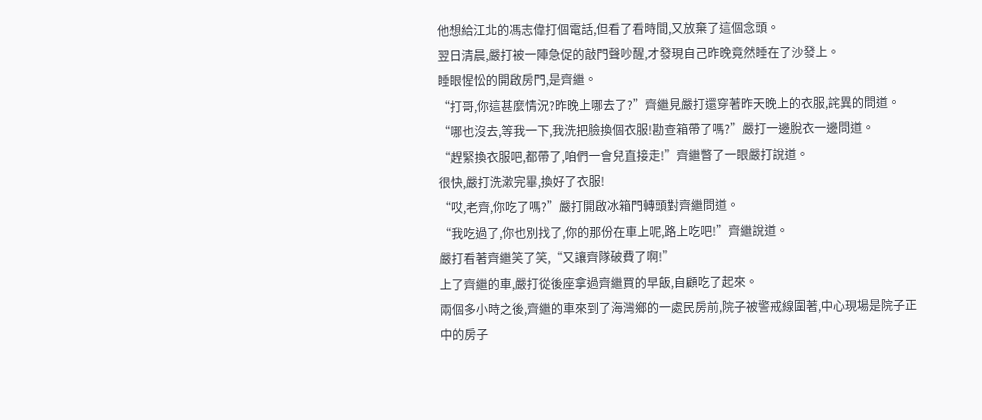他想給江北的馮志偉打個電話,但看了看時間,又放棄了這個念頭。
翌日清晨,嚴打被一陣急促的敲門聲吵醒,才發現自己昨晚竟然睡在了沙發上。
睡眼惺忪的開啟房門,是齊繼。
“打哥,你這甚麼情況?昨晚上哪去了?”齊繼見嚴打還穿著昨天晚上的衣服,詫異的問道。
“哪也沒去,等我一下,我洗把臉換個衣服!勘查箱帶了嗎?”嚴打一邊脫衣一邊問道。
“趕緊換衣服吧,都帶了,咱們一會兒直接走!”齊繼瞥了一眼嚴打說道。
很快,嚴打洗漱完畢,換好了衣服!
“哎,老齊,你吃了嗎?”嚴打開啟冰箱門轉頭對齊繼問道。
“我吃過了,你也別找了,你的那份在車上呢,路上吃吧!”齊繼說道。
嚴打看著齊繼笑了笑,“又讓齊隊破費了啊!”
上了齊繼的車,嚴打從後座拿過齊繼買的早飯,自顧吃了起來。
兩個多小時之後,齊繼的車來到了海灣鄉的一處民房前,院子被警戒線圍著,中心現場是院子正中的房子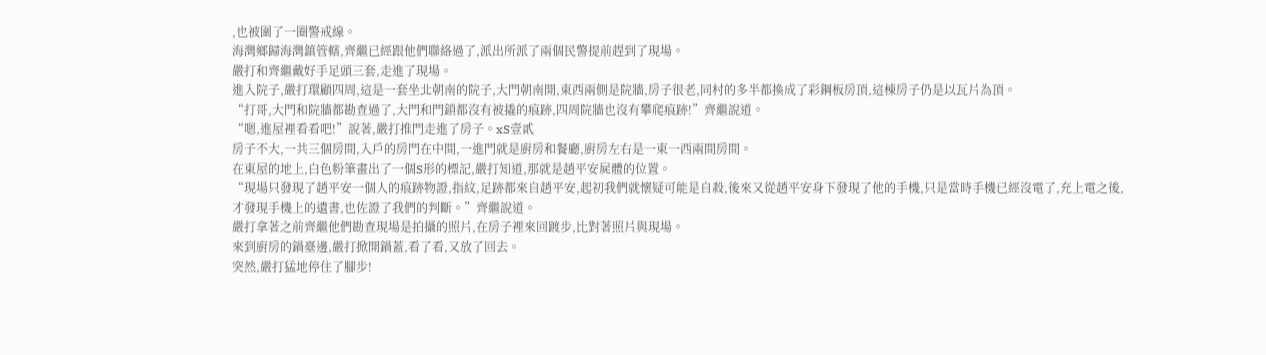,也被圍了一圈警戒線。
海灣鄉歸海灣鎮管轄,齊繼已經跟他們聯絡過了,派出所派了兩個民警提前趕到了現場。
嚴打和齊繼戴好手足頭三套,走進了現場。
進入院子,嚴打環顧四周,這是一套坐北朝南的院子,大門朝南開,東西兩側是院牆,房子很老,同村的多半都換成了彩鋼板房頂,這棟房子仍是以瓦片為頂。
“打哥,大門和院牆都勘查過了,大門和門鎖都沒有被撬的痕跡,四周院牆也沒有攀爬痕跡!”齊繼說道。
“嗯,進屋裡看看吧!”說著,嚴打推門走進了房子。xS壹貳
房子不大,一共三個房間,入戶的房門在中間,一進門就是廚房和餐廳,廚房左右是一東一西兩間房間。
在東屋的地上,白色粉筆畫出了一個S形的標記,嚴打知道,那就是趙平安屍體的位置。
“現場只發現了趙平安一個人的痕跡物證,指紋,足跡都來自趙平安,起初我們就懷疑可能是自殺,後來又從趙平安身下發現了他的手機,只是當時手機已經沒電了,充上電之後,才發現手機上的遺書,也佐證了我們的判斷。”齊繼說道。
嚴打拿著之前齊繼他們勘查現場是拍攝的照片,在房子裡來回踱步,比對著照片與現場。
來到廚房的鍋臺邊,嚴打掀開鍋蓋,看了看,又放了回去。
突然,嚴打猛地停住了腳步!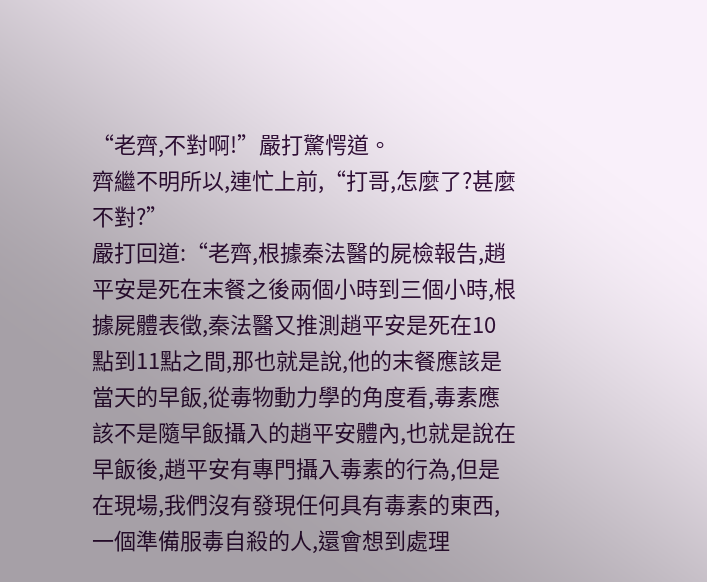“老齊,不對啊!”嚴打驚愕道。
齊繼不明所以,連忙上前,“打哥,怎麼了?甚麼不對?”
嚴打回道:“老齊,根據秦法醫的屍檢報告,趙平安是死在末餐之後兩個小時到三個小時,根據屍體表徵,秦法醫又推測趙平安是死在10點到11點之間,那也就是說,他的末餐應該是當天的早飯,從毒物動力學的角度看,毒素應該不是隨早飯攝入的趙平安體內,也就是說在早飯後,趙平安有專門攝入毒素的行為,但是在現場,我們沒有發現任何具有毒素的東西,一個準備服毒自殺的人,還會想到處理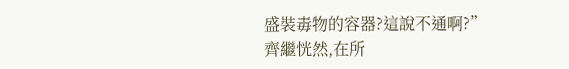盛裝毒物的容器?這說不通啊?”
齊繼恍然,在所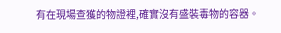有在現場查獲的物證裡,確實沒有盛裝毒物的容器。